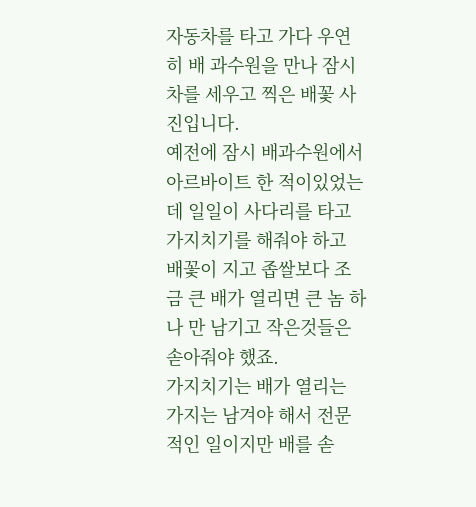자동차를 타고 가다 우연히 배 과수원을 만나 잠시 차를 세우고 찍은 배꽃 사진입니다.
예전에 잠시 배과수원에서 아르바이트 한 적이있었는데 일일이 사다리를 타고 가지치기를 해줘야 하고 배꽃이 지고 좁쌀보다 조금 큰 배가 열리면 큰 놈 하나 만 남기고 작은것들은 솓아줘야 했죠.
가지치기는 배가 열리는 가지는 남겨야 해서 전문적인 일이지만 배를 솓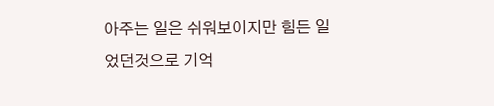아주는 일은 쉬워보이지만 힘든 일었던것으로 기억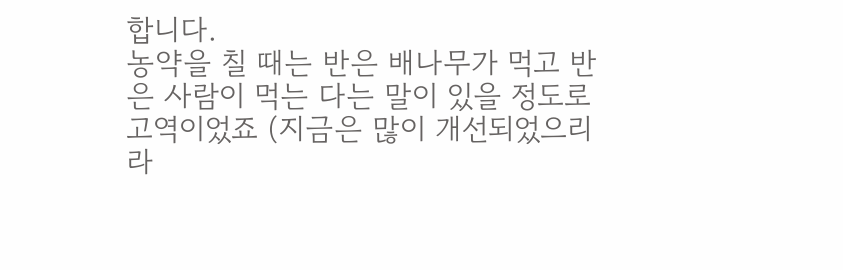합니다.
농약을 칠 때는 반은 배나무가 먹고 반은 사람이 먹는 다는 말이 있을 정도로 고역이었죠 (지금은 많이 개선되었으리라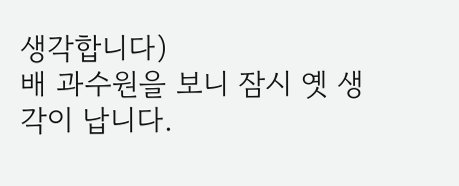생각합니다)
배 과수원을 보니 잠시 옛 생각이 납니다.